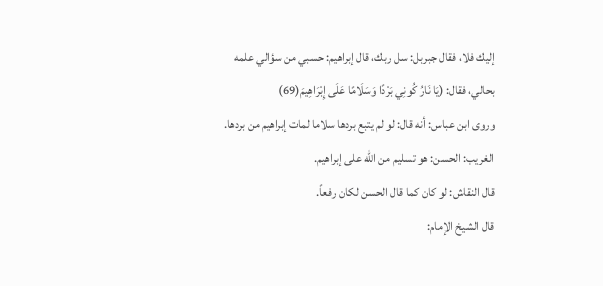إليك فلا، فقال جبربل: سل ربك، قال إبراهيم: حسبي من سؤالي علمه
بحالي، فقال: (يَا نَارُ كُونِي بَرْدًا وَسَلَامًا عَلَى إِبْرَاهِيمَ(69)
وروى ابن عباس: أنه قال: لو لم يتبع بردها سلاما لمات إبراهيم من بردها.
الغريب: الحسن: هو تسليم من الله على إبراهيم.
قال النقاش: لو كان كما قال الحسن لكان رفعاً.
قال الشيخ الإمام: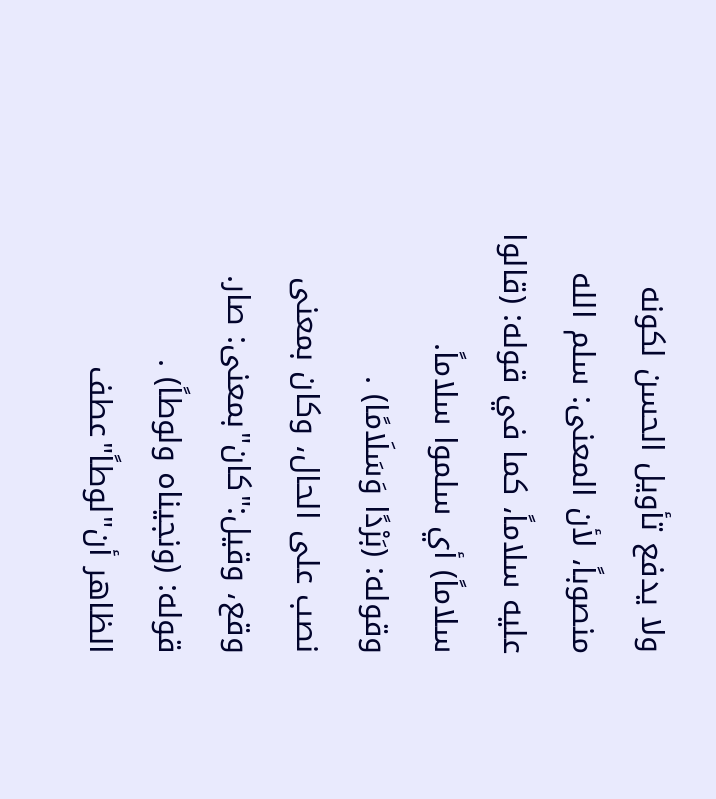ولا يدفع تأويل الحسن لكونه منصوباً، لأن المعنى: سلم الله عليه سلاماً، كما في قوله: (قالوا سلاماً) أي سلموا سلاماً.
وقوله: (بَرْدًا وَسَلَامًا) .
نصب على الحال، وكان بمعنى وقع، وقيل:"كان"بمعنى: صار.
قوله: (ونجيناه ولوطاً) .
الظاهر أن"لوطاً"عطف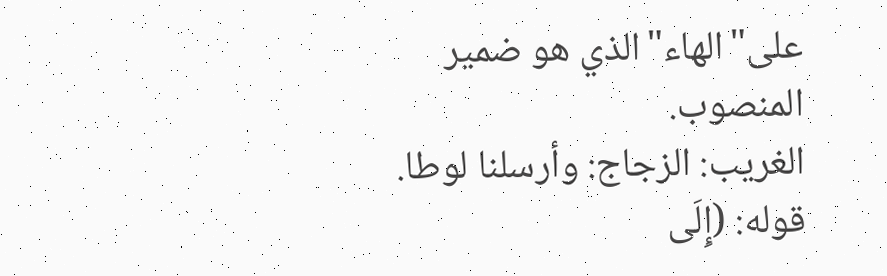على"الهاء"الذي هو ضمير المنصوب.
الغريب: الزجاج: وأرسلنا لوطا.
قوله: (إِلَى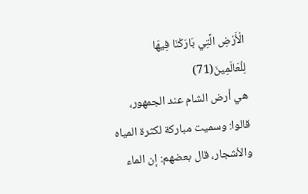الْأَرْضِ الَّتِي بَارَكْنَا فِيهَا لِلْعَالَمِينَ(71)
هي أرض الشام عند الجمهور، قالوا: وسميت مباركة لكثرة المياه والأشجار، قال بعضهم: إن الماء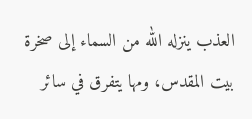العذب ينزله الله من السماء إلى صخرة بيت المقدس، ومها يتفرق في سائر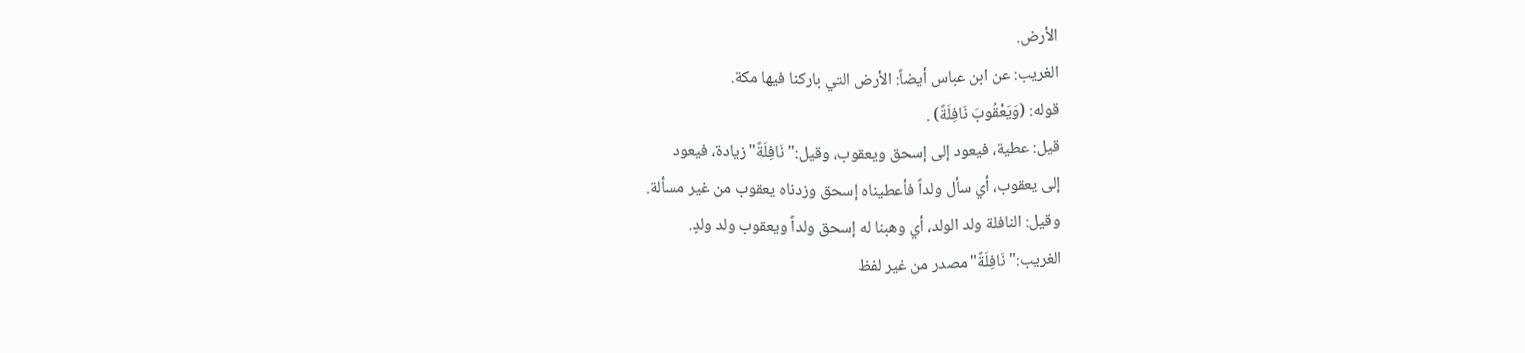الأرض.
الغريب: عن ابن عباس أيضاً: الأرض التي باركنا فيها مكة.
قوله: (وَيَعْقُوبَ نَافِلَةً) .
قيل: عطية، فيعود إلى إسحق ويعقوب، وقيل:"نَافِلَةً"زيادة، فيعود
إلى يعقوب، أي سأل ولداً فأعطيناه إسحق وزدناه يعقوب من غير مسألة.
وقيل: النافلة ولد الولد، أي وهبنا له إسحق ولداً ويعقوب ولد ولدٍ.
الغريب:"نَافِلَةً"مصدر من غير لفظ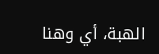الهبة، أي وهنا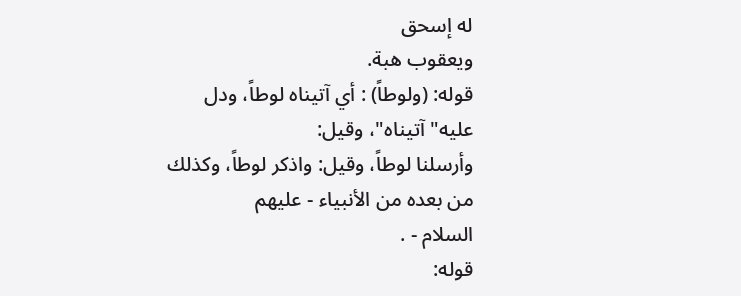له إسحق
ويعقوب هبة.
قوله: (ولوطاً) : أي آتيناه لوطاً، ودل عليه"آتيناه"، وقيل:
وأرسلنا لوطاً، وقيل: واذكر لوطاً، وكذلك من بعده من الأنبياء - عليهم
السلام - .
قوله: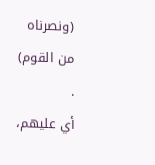(ونصرناه من القوم) .
أي عليهم،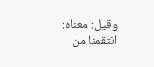وقيل: معناه: انتقمنا من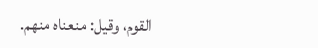القوم، وقيل: منعناه منهم.